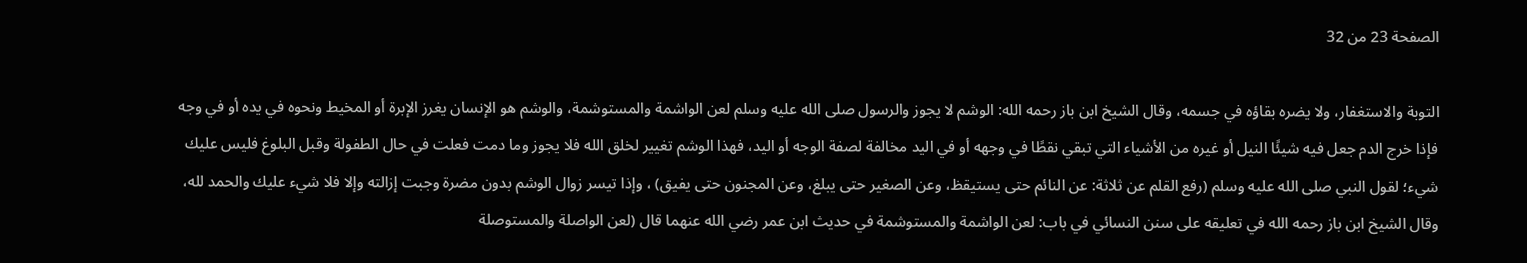الصفحة 23 من 32

التوبة والاستغفار، ولا يضره بقاؤه في جسمه، وقال الشيخ ابن باز رحمه الله: الوشم لا يجوز والرسول صلى الله عليه وسلم لعن الواشمة والمستوشمة، والوشم هو الإنسان يغرز الإبرة أو المخيط ونحوه في يده أو في وجه فإذا خرج الدم جعل فيه شيئًا النيل أو غيره من الأشياء التي تبقي نقطًا في وجهه أو في اليد مخالفة لصفة الوجه أو اليد، فهذا الوشم تغيير لخلق الله فلا يجوز وما دمت فعلت في حال الطفولة وقبل البلوغ فليس عليك شيء؛ لقول النبي صلى الله عليه وسلم (رفع القلم عن ثلاثة: عن النائم حتى يستيقظ، وعن الصغير حتى يبلغ، وعن المجنون حتى يفيق) ، وإذا تيسر زوال الوشم بدون مضرة وجبت إزالته وإلا فلا شيء عليك والحمد لله، وقال الشيخ ابن باز رحمه الله في تعليقه على سنن النسائي في باب: لعن الواشمة والمستوشمة في حديث ابن عمر رضي الله عنهما قال (لعن الواصلة والمستوصلة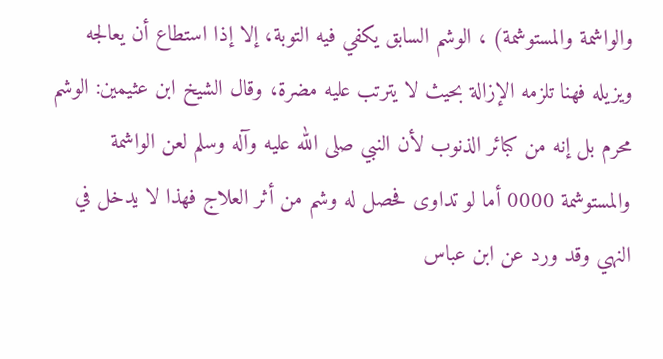والواشمة والمستوشمة) ، الوشم السابق يكفي فيه التوبة، إلا إذا استطاع أن يعالجه ويزيله فهنا تلزمه الإزالة بحيث لا يترتب عليه مضرة، وقال الشيخ ابن عثيمين: الوشم محرم بل إنه من كبائر الذنوب لأن النبي صلى الله عليه وآله وسلم لعن الواشمة والمستوشمة 0000 أما لو تداوى فحصل له وشم من أثر العلاج فهذا لا يدخل في النهي وقد ورد عن ابن عباس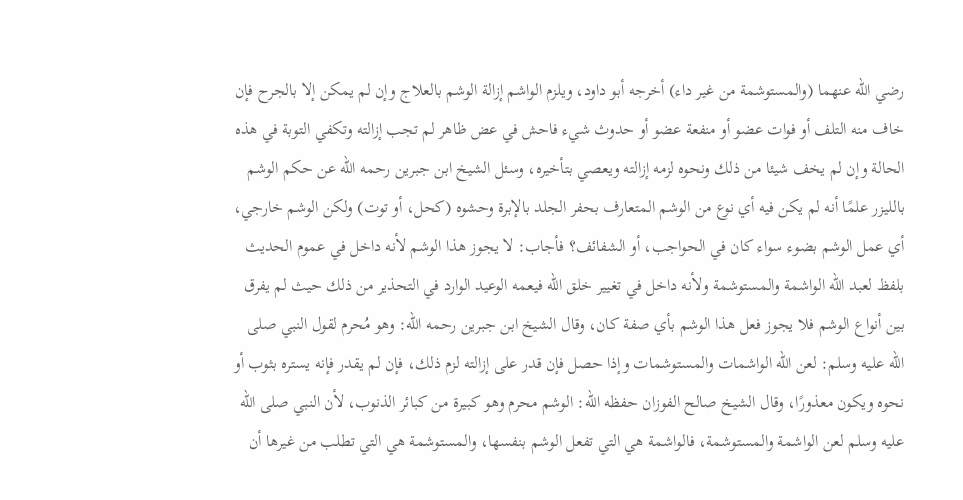رضي الله عنهما (والمستوشمة من غير داء) أخرجه أبو داود، ويلزم الواشم إزالة الوشم بالعلاج وإن لم يمكن إلا بالجرح فإن خاف منه التلف أو فوات عضو أو منفعة عضو أو حدوث شيء فاحش في عض ظاهر لم تجب إزالته وتكفي التوبة في هذه الحالة وإن لم يخف شيئا من ذلك ونحوه لزمه إزالته ويعصي بتأخيره، وسئل الشيخ ابن جبرين رحمه الله عن حكم الوشم بالليزر علمًا أنه لم يكن فيه أي نوع من الوشم المتعارف بحفر الجلد بالإبرة وحشوه (كحل، أو توت) ولكن الوشم خارجي، أي عمل الوشم بضوء سواء كان في الحواجب، أو الشفائف؟ فأجاب: لا يجوز هذا الوشم لأنه داخل في عموم الحديث بلفظ لعبد الله الواشمة والمستوشمة ولأنه داخل في تغيير خلق الله فيعمه الوعيد الوارد في التحذير من ذلك حيث لم يفرق بين أنواع الوشم فلا يجوز فعل هذا الوشم بأي صفة كان، وقال الشيخ ابن جبرين رحمه الله: وهو مُحرم لقول النبي صلى الله عليه وسلم: لعن الله الواشمات والمستوشمات وإذا حصل فإن قدر على إزالته لزم ذلك، فإن لم يقدر فإنه يستره بثوب أو نحوه ويكون معذورًا، وقال الشيخ صالح الفوزان حفظه الله: الوشم محرم وهو كبيرة من كبائر الذنوب، لأن النبي صلى الله عليه وسلم لعن الواشمة والمستوشمة، فالواشمة هي التي تفعل الوشم بنفسها، والمستوشمة هي التي تطلب من غيرها أن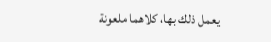يعمل ذلك بها، كلاهما ملعونة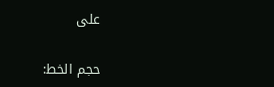على

حجم الخط: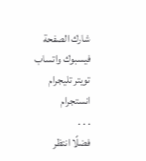شارك الصفحة
فيسبوك واتساب تويتر تليجرام انستجرام
. . .
فضلًا انتظر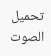تحميل الصوت